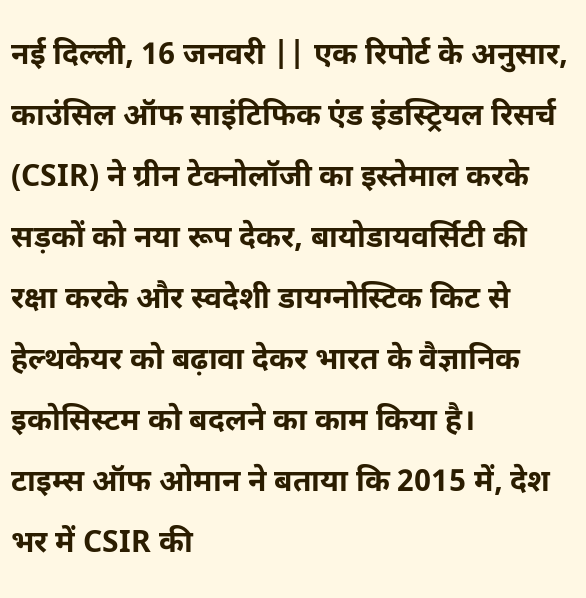नई दिल्ली, 16 जनवरी || एक रिपोर्ट के अनुसार, काउंसिल ऑफ साइंटिफिक एंड इंडस्ट्रियल रिसर्च (CSIR) ने ग्रीन टेक्नोलॉजी का इस्तेमाल करके सड़कों को नया रूप देकर, बायोडायवर्सिटी की रक्षा करके और स्वदेशी डायग्नोस्टिक किट से हेल्थकेयर को बढ़ावा देकर भारत के वैज्ञानिक इकोसिस्टम को बदलने का काम किया है।
टाइम्स ऑफ ओमान ने बताया कि 2015 में, देश भर में CSIR की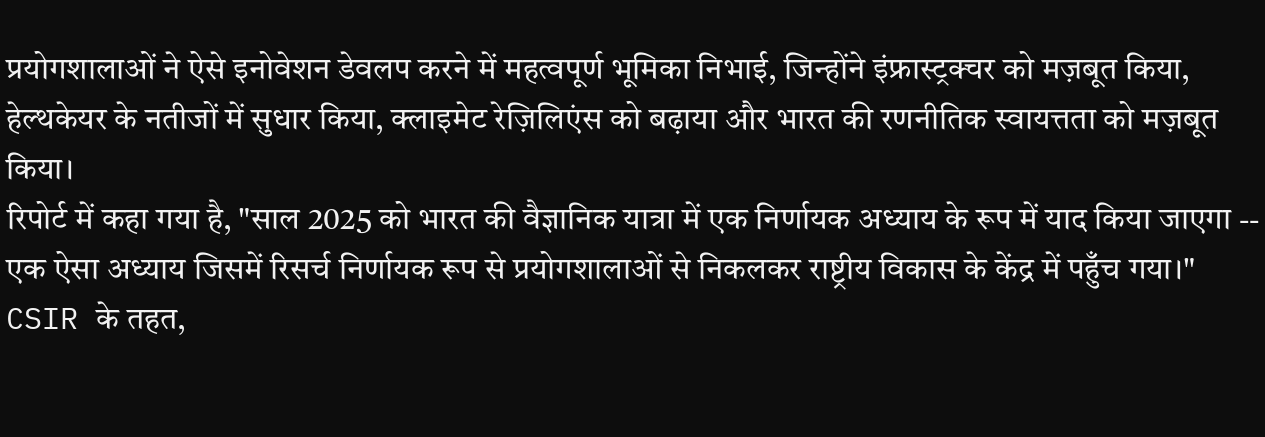प्रयोगशालाओं ने ऐसे इनोवेशन डेवलप करने में महत्वपूर्ण भूमिका निभाई, जिन्होंने इंफ्रास्ट्रक्चर को मज़बूत किया, हेल्थकेयर के नतीजों में सुधार किया, क्लाइमेट रेज़िलिएंस को बढ़ाया और भारत की रणनीतिक स्वायत्तता को मज़बूत किया।
रिपोर्ट में कहा गया है, "साल 2025 को भारत की वैज्ञानिक यात्रा में एक निर्णायक अध्याय के रूप में याद किया जाएगा -- एक ऐसा अध्याय जिसमें रिसर्च निर्णायक रूप से प्रयोगशालाओं से निकलकर राष्ट्रीय विकास के केंद्र में पहुँच गया।"
CSIR के तहत,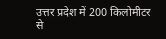उत्तर प्रदेश में 200 किलोमीटर से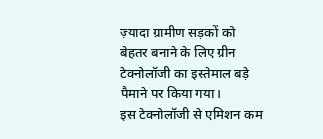ज़्यादा ग्रामीण सड़कों को बेहतर बनाने के लिए ग्रीन टेक्नोलॉजी का इस्तेमाल बड़े पैमाने पर किया गया।
इस टेक्नोलॉजी से एमिशन कम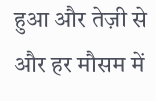हुआ और तेज़ी से और हर मौसम में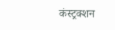कंस्ट्रक्शन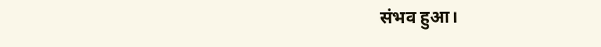संभव हुआ।